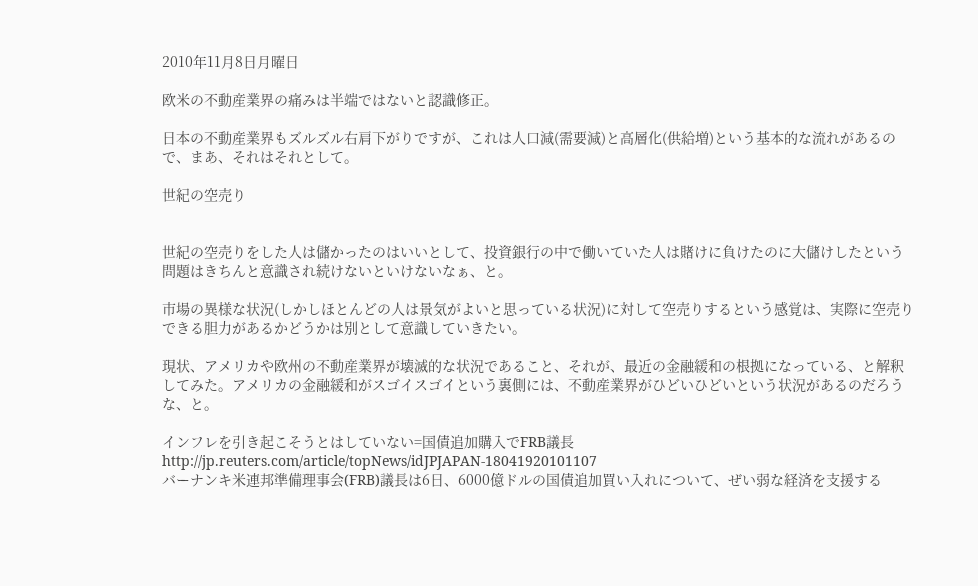2010年11月8日月曜日

欧米の不動産業界の痛みは半端ではないと認識修正。

日本の不動産業界もズルズル右肩下がりですが、これは人口減(需要減)と高層化(供給増)という基本的な流れがあるので、まあ、それはそれとして。

世紀の空売り


世紀の空売りをした人は儲かったのはいいとして、投資銀行の中で働いていた人は賭けに負けたのに大儲けしたという問題はきちんと意識され続けないといけないなぁ、と。

市場の異様な状況(しかしほとんどの人は景気がよいと思っている状況)に対して空売りするという感覚は、実際に空売りできる胆力があるかどうかは別として意識していきたい。

現状、アメリカや欧州の不動産業界が壊滅的な状況であること、それが、最近の金融緩和の根拠になっている、と解釈してみた。アメリカの金融緩和がスゴイスゴイという裏側には、不動産業界がひどいひどいという状況があるのだろうな、と。

インフレを引き起こそうとはしていない=国債追加購入でFRB議長
http://jp.reuters.com/article/topNews/idJPJAPAN-18041920101107
バーナンキ米連邦準備理事会(FRB)議長は6日、6000億ドルの国債追加買い入れについて、ぜい弱な経済を支援する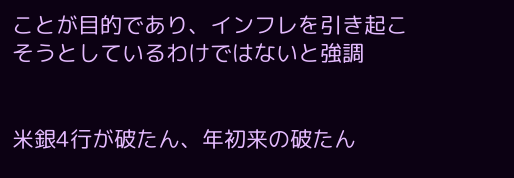ことが目的であり、インフレを引き起こそうとしているわけではないと強調


米銀4行が破たん、年初来の破たん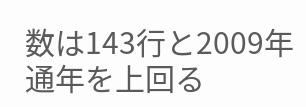数は143行と2009年通年を上回る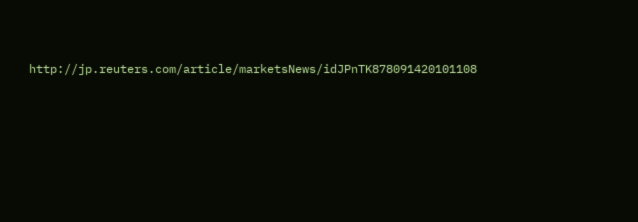http://jp.reuters.com/article/marketsNews/idJPnTK878091420101108